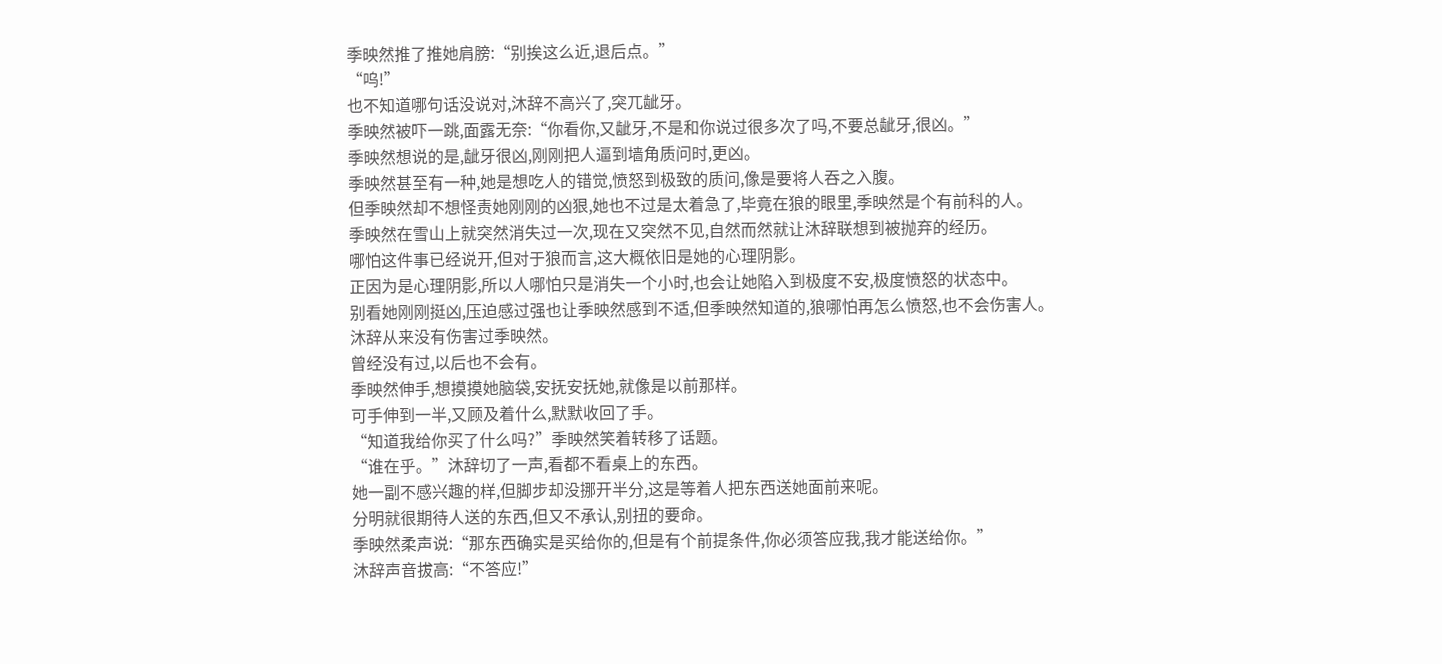季映然推了推她肩膀:“别挨这么近,退后点。”
“呜!”
也不知道哪句话没说对,沐辞不高兴了,突兀龇牙。
季映然被吓一跳,面露无奈:“你看你,又龇牙,不是和你说过很多次了吗,不要总龇牙,很凶。”
季映然想说的是,龇牙很凶,刚刚把人逼到墙角质问时,更凶。
季映然甚至有一种,她是想吃人的错觉,愤怒到极致的质问,像是要将人吞之入腹。
但季映然却不想怪责她刚刚的凶狠,她也不过是太着急了,毕竟在狼的眼里,季映然是个有前科的人。
季映然在雪山上就突然消失过一次,现在又突然不见,自然而然就让沐辞联想到被抛弃的经历。
哪怕这件事已经说开,但对于狼而言,这大概依旧是她的心理阴影。
正因为是心理阴影,所以人哪怕只是消失一个小时,也会让她陷入到极度不安,极度愤怒的状态中。
别看她刚刚挺凶,压迫感过强也让季映然感到不适,但季映然知道的,狼哪怕再怎么愤怒,也不会伤害人。
沐辞从来没有伤害过季映然。
曾经没有过,以后也不会有。
季映然伸手,想摸摸她脑袋,安抚安抚她,就像是以前那样。
可手伸到一半,又顾及着什么,默默收回了手。
“知道我给你买了什么吗?”季映然笑着转移了话题。
“谁在乎。”沐辞切了一声,看都不看桌上的东西。
她一副不感兴趣的样,但脚步却没挪开半分,这是等着人把东西送她面前来呢。
分明就很期待人送的东西,但又不承认,别扭的要命。
季映然柔声说:“那东西确实是买给你的,但是有个前提条件,你必须答应我,我才能送给你。”
沐辞声音拔高:“不答应!”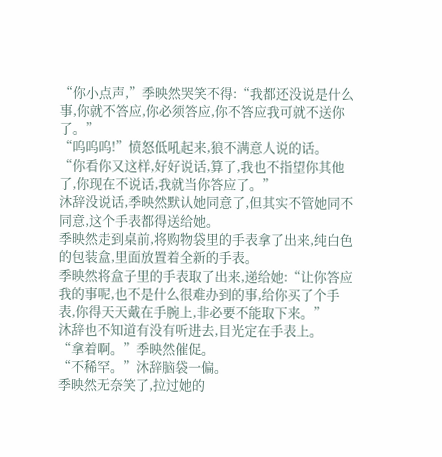“你小点声,”季映然哭笑不得:“我都还没说是什么事,你就不答应,你必须答应,你不答应我可就不送你了。”
“呜呜呜!”愤怒低吼起来,狼不满意人说的话。
“你看你又这样,好好说话,算了,我也不指望你其他了,你现在不说话,我就当你答应了。”
沐辞没说话,季映然默认她同意了,但其实不管她同不同意,这个手表都得送给她。
季映然走到桌前,将购物袋里的手表拿了出来,纯白色的包装盒,里面放置着全新的手表。
季映然将盒子里的手表取了出来,递给她:“让你答应我的事呢,也不是什么很难办到的事,给你买了个手表,你得天天戴在手腕上,非必要不能取下来。”
沐辞也不知道有没有听进去,目光定在手表上。
“拿着啊。”季映然催促。
“不稀罕。”沐辞脑袋一偏。
季映然无奈笑了,拉过她的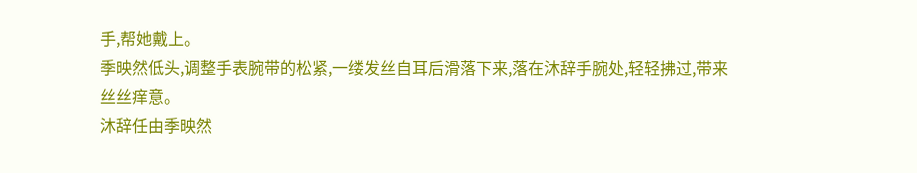手,帮她戴上。
季映然低头,调整手表腕带的松紧,一缕发丝自耳后滑落下来,落在沐辞手腕处,轻轻拂过,带来丝丝痒意。
沐辞任由季映然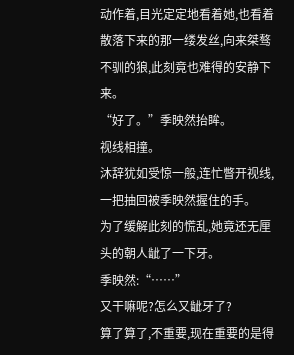动作着,目光定定地看着她,也看着散落下来的那一缕发丝,向来桀骜不驯的狼,此刻竟也难得的安静下来。
“好了。”季映然抬眸。
视线相撞。
沐辞犹如受惊一般,连忙瞥开视线,一把抽回被季映然握住的手。
为了缓解此刻的慌乱,她竟还无厘头的朝人龇了一下牙。
季映然:“……”
又干嘛呢?怎么又龇牙了?
算了算了,不重要,现在重要的是得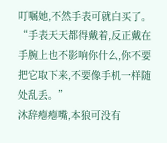叮嘱她,不然手表可就白买了。
“手表天天都得戴着,反正戴在手腕上也不影响你什么,你不要把它取下来,不要像手机一样随处乱丢。”
沐辞瘪瘪嘴,本狼可没有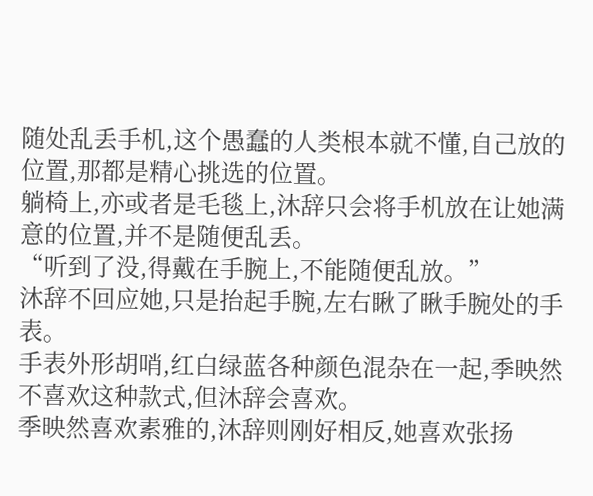随处乱丢手机,这个愚蠢的人类根本就不懂,自己放的位置,那都是精心挑选的位置。
躺椅上,亦或者是毛毯上,沐辞只会将手机放在让她满意的位置,并不是随便乱丢。
“听到了没,得戴在手腕上,不能随便乱放。”
沐辞不回应她,只是抬起手腕,左右瞅了瞅手腕处的手表。
手表外形胡哨,红白绿蓝各种颜色混杂在一起,季映然不喜欢这种款式,但沐辞会喜欢。
季映然喜欢素雅的,沐辞则刚好相反,她喜欢张扬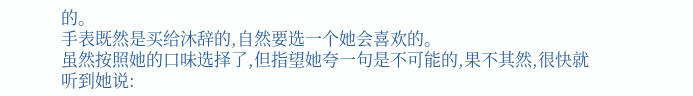的。
手表既然是买给沐辞的,自然要选一个她会喜欢的。
虽然按照她的口味选择了,但指望她夸一句是不可能的,果不其然,很快就听到她说: